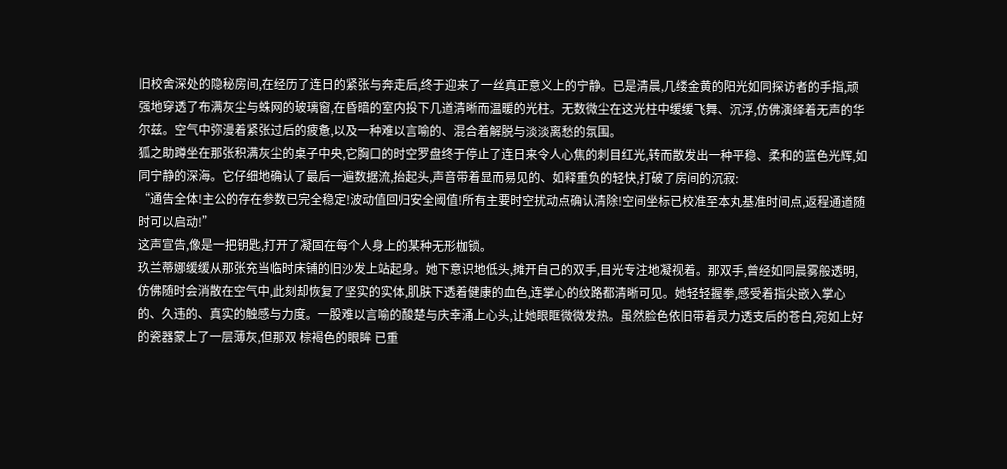旧校舍深处的隐秘房间,在经历了连日的紧张与奔走后,终于迎来了一丝真正意义上的宁静。已是清晨,几缕金黄的阳光如同探访者的手指,顽强地穿透了布满灰尘与蛛网的玻璃窗,在昏暗的室内投下几道清晰而温暖的光柱。无数微尘在这光柱中缓缓飞舞、沉浮,仿佛演绎着无声的华尔兹。空气中弥漫着紧张过后的疲惫,以及一种难以言喻的、混合着解脱与淡淡离愁的氛围。
狐之助蹲坐在那张积满灰尘的桌子中央,它胸口的时空罗盘终于停止了连日来令人心焦的刺目红光,转而散发出一种平稳、柔和的蓝色光辉,如同宁静的深海。它仔细地确认了最后一遍数据流,抬起头,声音带着显而易见的、如释重负的轻快,打破了房间的沉寂:
“通告全体!主公的存在参数已完全稳定!波动值回归安全阈值!所有主要时空扰动点确认清除!空间坐标已校准至本丸基准时间点,返程通道随时可以启动!”
这声宣告,像是一把钥匙,打开了凝固在每个人身上的某种无形枷锁。
玖兰蒂娜缓缓从那张充当临时床铺的旧沙发上站起身。她下意识地低头,摊开自己的双手,目光专注地凝视着。那双手,曾经如同晨雾般透明,仿佛随时会消散在空气中,此刻却恢复了坚实的实体,肌肤下透着健康的血色,连掌心的纹路都清晰可见。她轻轻握拳,感受着指尖嵌入掌心的、久违的、真实的触感与力度。一股难以言喻的酸楚与庆幸涌上心头,让她眼眶微微发热。虽然脸色依旧带着灵力透支后的苍白,宛如上好的瓷器蒙上了一层薄灰,但那双 棕褐色的眼眸 已重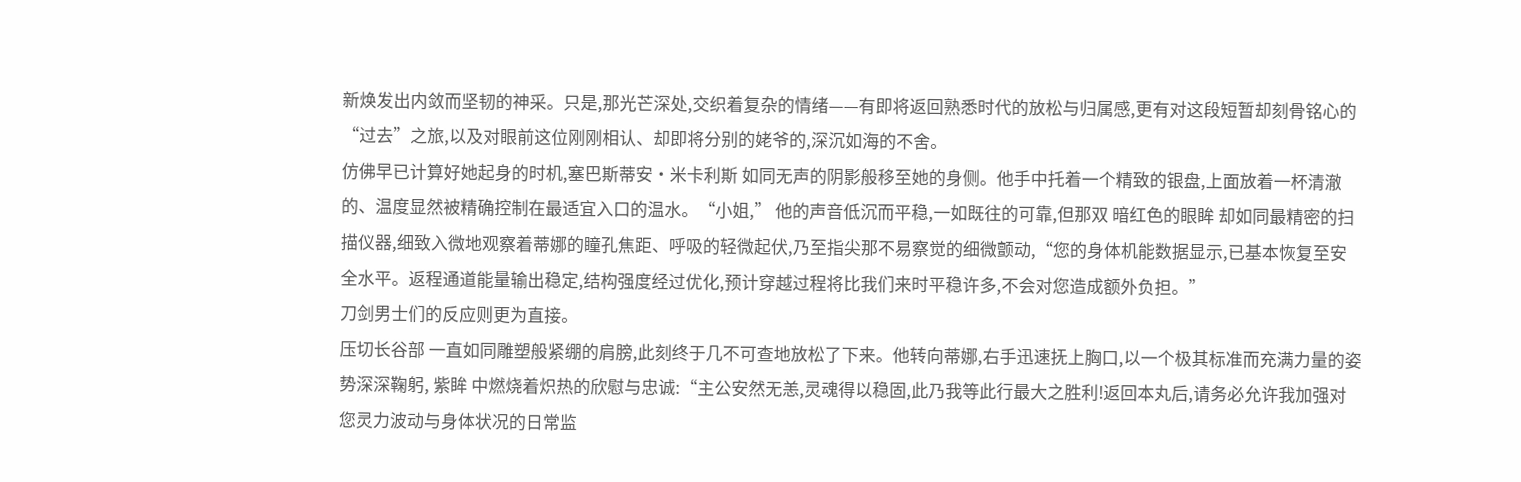新焕发出内敛而坚韧的神采。只是,那光芒深处,交织着复杂的情绪——有即将返回熟悉时代的放松与归属感,更有对这段短暂却刻骨铭心的“过去”之旅,以及对眼前这位刚刚相认、却即将分别的姥爷的,深沉如海的不舍。
仿佛早已计算好她起身的时机,塞巴斯蒂安·米卡利斯 如同无声的阴影般移至她的身侧。他手中托着一个精致的银盘,上面放着一杯清澈的、温度显然被精确控制在最适宜入口的温水。“小姐,” 他的声音低沉而平稳,一如既往的可靠,但那双 暗红色的眼眸 却如同最精密的扫描仪器,细致入微地观察着蒂娜的瞳孔焦距、呼吸的轻微起伏,乃至指尖那不易察觉的细微颤动,“您的身体机能数据显示,已基本恢复至安全水平。返程通道能量输出稳定,结构强度经过优化,预计穿越过程将比我们来时平稳许多,不会对您造成额外负担。”
刀剑男士们的反应则更为直接。
压切长谷部 一直如同雕塑般紧绷的肩膀,此刻终于几不可查地放松了下来。他转向蒂娜,右手迅速抚上胸口,以一个极其标准而充满力量的姿势深深鞠躬, 紫眸 中燃烧着炽热的欣慰与忠诚:“主公安然无恙,灵魂得以稳固,此乃我等此行最大之胜利!返回本丸后,请务必允许我加强对您灵力波动与身体状况的日常监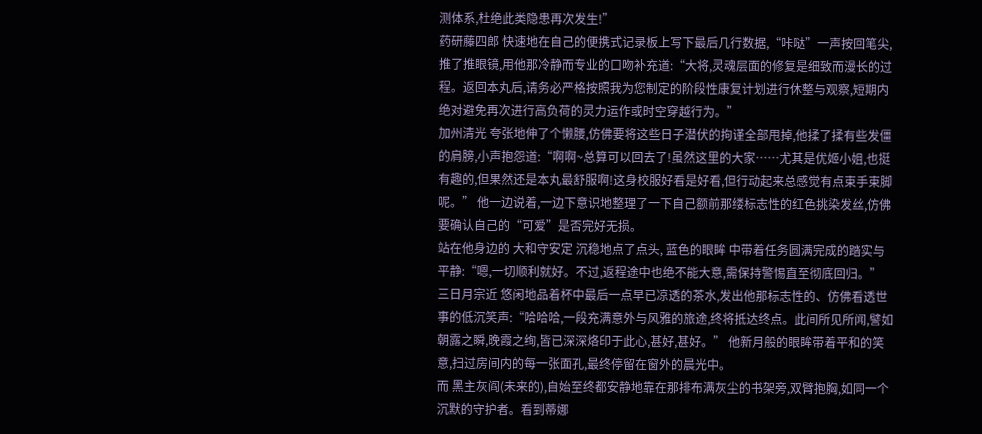测体系,杜绝此类隐患再次发生!”
药研藤四郎 快速地在自己的便携式记录板上写下最后几行数据,“咔哒”一声按回笔尖,推了推眼镜,用他那冷静而专业的口吻补充道:“大将,灵魂层面的修复是细致而漫长的过程。返回本丸后,请务必严格按照我为您制定的阶段性康复计划进行休整与观察,短期内绝对避免再次进行高负荷的灵力运作或时空穿越行为。”
加州清光 夸张地伸了个懒腰,仿佛要将这些日子潜伏的拘谨全部甩掉,他揉了揉有些发僵的肩膀,小声抱怨道:“啊啊~总算可以回去了!虽然这里的大家……尤其是优姬小姐,也挺有趣的,但果然还是本丸最舒服啊!这身校服好看是好看,但行动起来总感觉有点束手束脚呢。” 他一边说着,一边下意识地整理了一下自己额前那缕标志性的红色挑染发丝,仿佛要确认自己的“可爱”是否完好无损。
站在他身边的 大和守安定 沉稳地点了点头, 蓝色的眼眸 中带着任务圆满完成的踏实与平静:“嗯,一切顺利就好。不过,返程途中也绝不能大意,需保持警惕直至彻底回归。”
三日月宗近 悠闲地品着杯中最后一点早已凉透的茶水,发出他那标志性的、仿佛看透世事的低沉笑声:“哈哈哈,一段充满意外与风雅的旅途,终将抵达终点。此间所见所闻,譬如朝露之瞬,晚霞之绚,皆已深深烙印于此心,甚好,甚好。” 他新月般的眼眸带着平和的笑意,扫过房间内的每一张面孔,最终停留在窗外的晨光中。
而 黑主灰阎(未来的),自始至终都安静地靠在那排布满灰尘的书架旁,双臂抱胸,如同一个沉默的守护者。看到蒂娜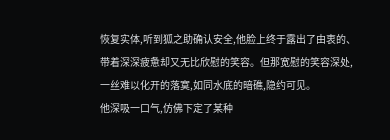恢复实体,听到狐之助确认安全,他脸上终于露出了由衷的、带着深深疲惫却又无比欣慰的笑容。但那宽慰的笑容深处,一丝难以化开的落寞,如同水底的暗礁,隐约可见。
他深吸一口气,仿佛下定了某种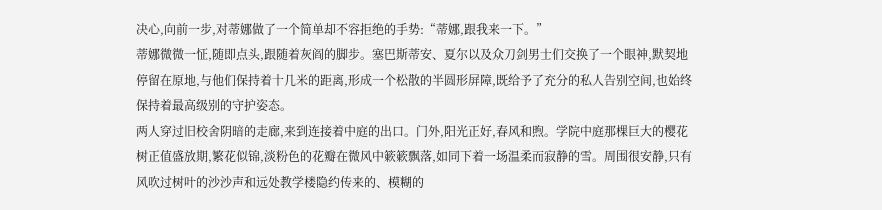决心,向前一步,对蒂娜做了一个简单却不容拒绝的手势:“蒂娜,跟我来一下。”
蒂娜微微一怔,随即点头,跟随着灰阎的脚步。塞巴斯蒂安、夏尔以及众刀剑男士们交换了一个眼神,默契地停留在原地,与他们保持着十几米的距离,形成一个松散的半圆形屏障,既给予了充分的私人告别空间,也始终保持着最高级别的守护姿态。
两人穿过旧校舍阴暗的走廊,来到连接着中庭的出口。门外,阳光正好,春风和煦。学院中庭那棵巨大的樱花树正值盛放期,繁花似锦,淡粉色的花瓣在微风中簌簌飘落,如同下着一场温柔而寂静的雪。周围很安静,只有风吹过树叶的沙沙声和远处教学楼隐约传来的、模糊的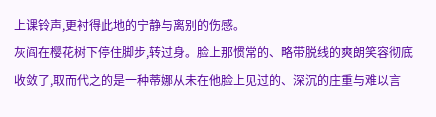上课铃声,更衬得此地的宁静与离别的伤感。
灰阎在樱花树下停住脚步,转过身。脸上那惯常的、略带脱线的爽朗笑容彻底收敛了,取而代之的是一种蒂娜从未在他脸上见过的、深沉的庄重与难以言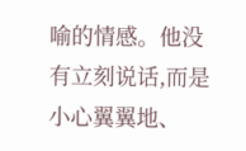喻的情感。他没有立刻说话,而是小心翼翼地、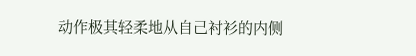动作极其轻柔地从自己衬衫的内侧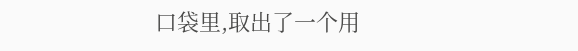口袋里,取出了一个用